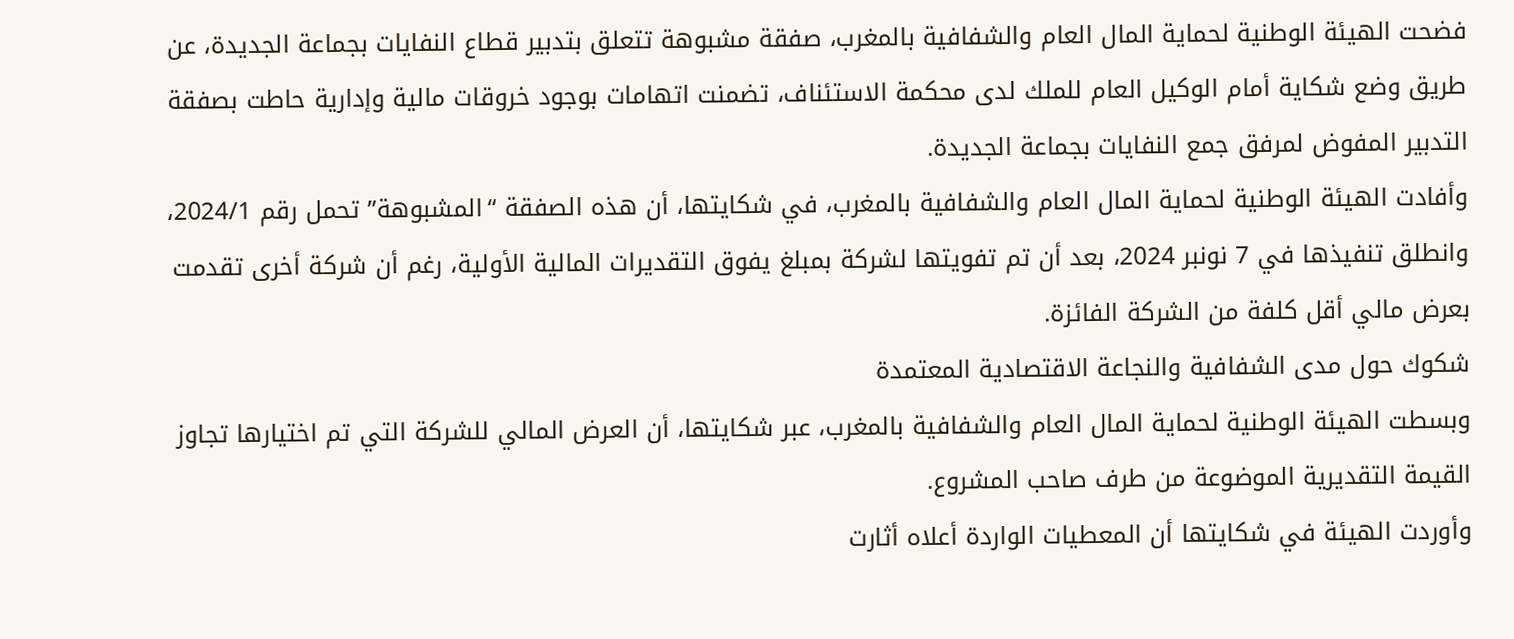فضحت الهيئة الوطنية لحماية المال العام والشفافية بالمغرب، صفقة مشبوهة تتعلق بتدبير قطاع النفايات بجماعة الجديدة، عن طريق وضع شكاية أمام الوكيل العام للملك لدى محكمة الاستئناف، تضمنت اتهامات بوجود خروقات مالية وإدارية حاطت بصفقة التدبير المفوض لمرفق جمع النفايات بجماعة الجديدة.
وأفادت الهيئة الوطنية لحماية المال العام والشفافية بالمغرب، في شكايتها، أن هذه الصفقة “المشبوهة” تحمل رقم 2024/1، وانطلق تنفيذها في 7 نونبر 2024، بعد أن تم تفويتها لشركة بمبلغ يفوق التقديرات المالية الأولية، رغم أن شركة أخرى تقدمت بعرض مالي أقل كلفة من الشركة الفائزة.
شكوك حول مدى الشفافية والنجاعة الاقتصادية المعتمدة
وبسطت الهيئة الوطنية لحماية المال العام والشفافية بالمغرب، عبر شكايتها، أن العرض المالي للشركة التي تم اختيارها تجاوز القيمة التقديرية الموضوعة من طرف صاحب المشروع.
وأوردت الهيئة في شكايتها أن المعطيات الواردة أعلاه أثارت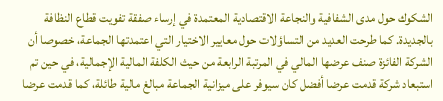الشكوك حول مدى الشفافية والنجاعة الاقتصادية المعتمدة في إرساء صفقة تفويت قطاع النظافة بالجديدة. كما طرحت العديد من التساؤلات حول معايير الاختيار التي اعتمدتها الجماعة، خصوصا أن الشركة الفائزة صنف عرضها المالي في المرتبة الرابعة من حيث الكلفة المالية الإجمالية، في حين تم استبعاد شركة قدمت عرضا أفضل كان سيوفر على ميزانية الجماعة مبالغ مالية طائلة، كما قدمت عرضا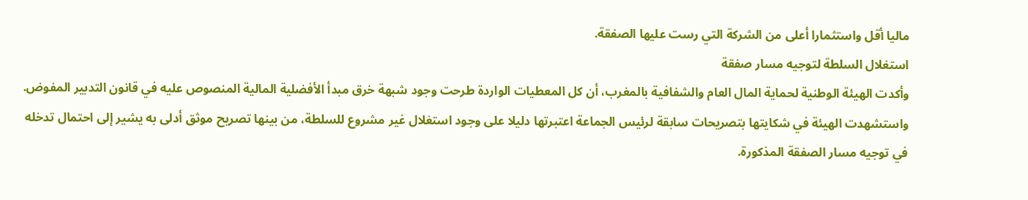ماليا أقل واستثمارا أعلى من الشركة التي رست عليها الصفقة.
استغلال السلطة لتوجيه مسار صفقة
وأكدت الهيئة الوطنية لحماية المال العام والشفافية بالمغرب، أن كل المعطيات الواردة طرحت وجود شبهة خرق مبدأ الأفضلية المالية المنصوص عليه في قانون التدبير المفوض.
واستشهدت الهيئة في شكايتها بتصريحات سابقة لرئيس الجماعة اعتبرتها دليلا على وجود استغلال غير مشروع للسلطة، من بينها تصريح موثق أدلى به يشير إلى احتمال تدخله في توجيه مسار الصفقة المذكورة.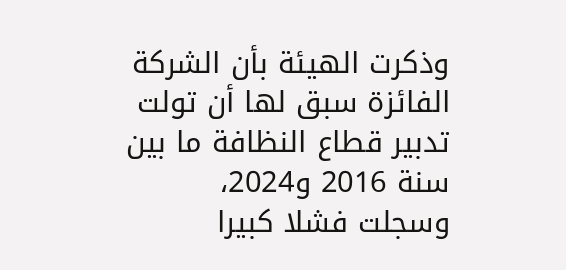وذكرت الهيئة بأن الشركة الفائزة سبق لها أن تولت تدبير قطاع النظافة ما بين سنة 2016 و2024، وسجلت فشلا كبيرا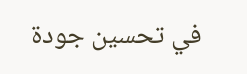في تحسين جودة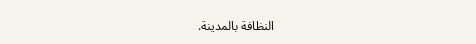النظافة بالمدينة.